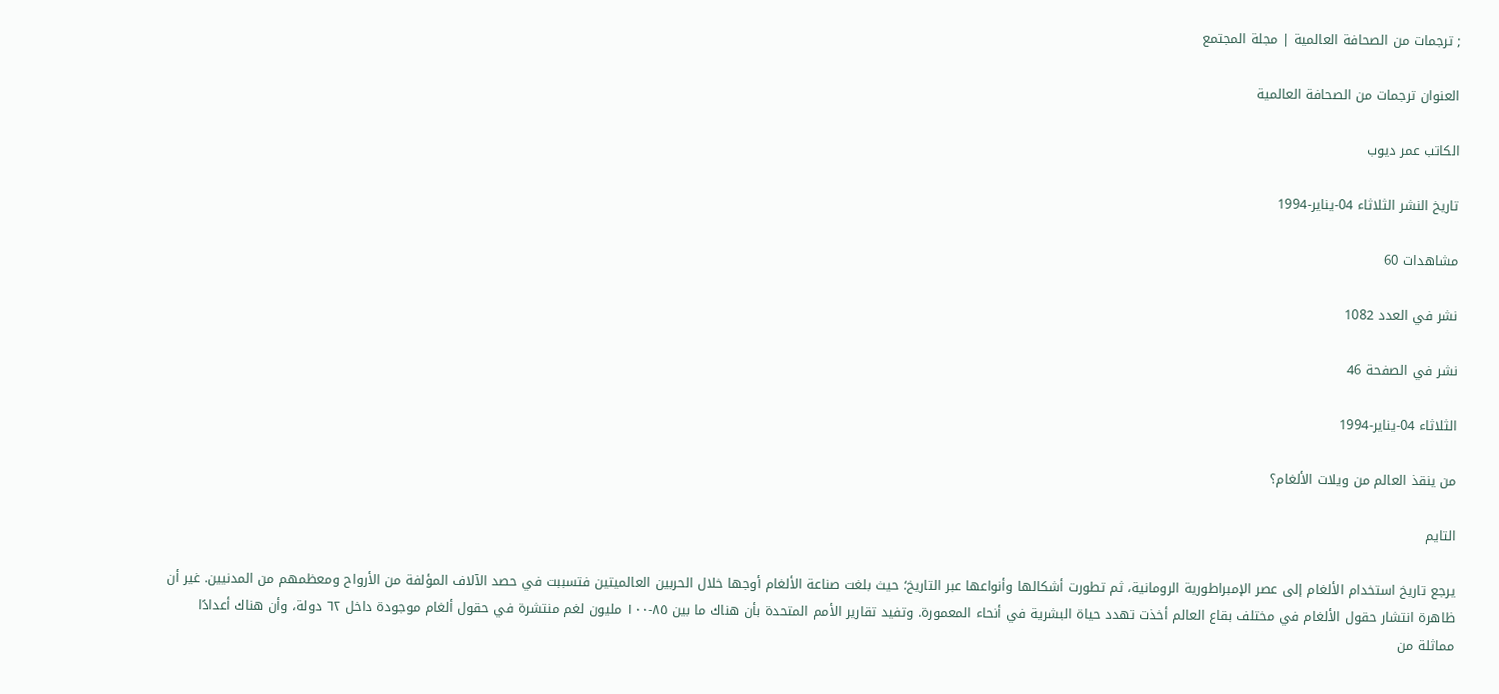; ترجمات من الصحافة العالمية | مجلة المجتمع

العنوان ترجمات من الصحافة العالمية

الكاتب عمر ديوب

تاريخ النشر الثلاثاء 04-يناير-1994

مشاهدات 60

نشر في العدد 1082

نشر في الصفحة 46

الثلاثاء 04-يناير-1994

من ينقذ العالم من ويلات الألغام؟

التايم

يرجع تاريخ استخدام الألغام إلى عصر الإمبراطورية الرومانية، ثم تطورت أشكالها وأنواعها عبر التاريخ؛ حيث بلغت صناعة الألغام أوجها خلال الحربين العالميتين فتسببت في حصد الآلاف المؤلفة من الأرواح ومعظمهم من المدنيين. غير أن ظاهرة انتشار حقول الألغام في مختلف بقاع العالم أخذت تهدد حياة البشرية في أنحاء المعمورة. وتفيد تقارير الأمم المتحدة بأن هناك ما بين ٨٥-١٠٠ مليون لغم منتشرة في حقول ألغام موجودة داخل ٦٢ دولة، وأن هناك أعدادًا مماثلة من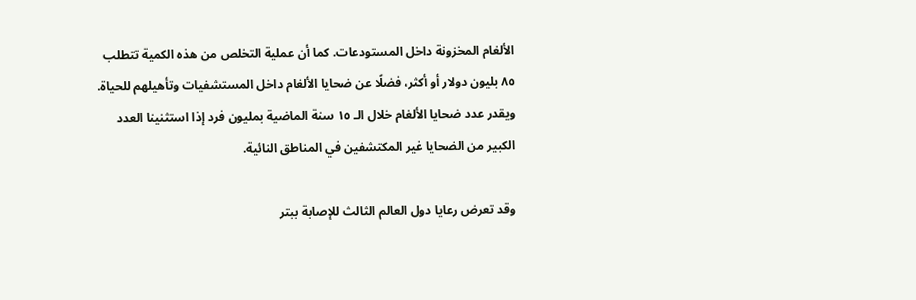الألغام المخزونة داخل المستودعات. كما أن عملية التخلص من هذه الكمية تتطلب ٨٥ بليون دولار أو أكثر، فضلًا عن ضحايا الألغام داخل المستشفيات وتأهيلهم للحياة. ويقدر عدد ضحايا الألغام خلال الـ ١٥ سنة الماضية بمليون فرد إذا استثنينا العدد الكبير من الضحايا غير المكتشفين في المناطق النائية.

وقد تعرض رعايا دول العالم الثالث للإصابة ببتر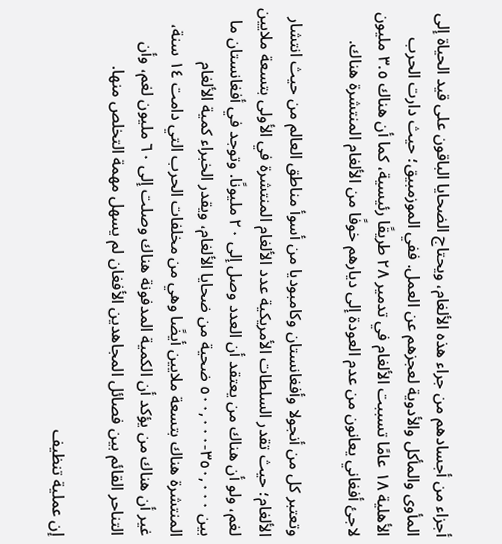أجزاء من أجسادهم من جراء هذه الألغام، ويحتاج الضحايا الباقون على قيد الحياة إلى المأوى والمأكل والأدوية لعجزهم عن العمل. ففي الموزمبيق؛ حيث دارت الحرب الأهلية ١٨ عامًا تسببت الألغام في تدمير ٢٨ طريقًا رئيسية، كما أن هناك ٣.٥ مليون لاجئ أفغاني يعانون من عدم العودة إلى ديارهم خوفًا من الألغام المنتشرة هناك.

وتعتبر كل من أنجولا وأفغانستان وكامبوديا من أسوأ مناطق العالم من حيث انتشار الألغام؛ حيث تقدر السلطات الأمريكية عدد الألغام المنتشرة في الأولى بتسعة ملايين لغم، ولو أن هناك من يعتقد أن العدد وصل إلى ٢٠ مليونًا. وتوجد في أفغانستان ما بين ٣٥٠,٠٠٠-٥٠٠,٠٠٠ ضحية من ضحايا الألغام، ويقدر الخبراء كمية الألغام المنتشرة هناك بتسعة ملايين أيضًا وهي من مخلفات الحرب التي دامت ١٤ سنة، غير أن هناك من يؤكد أن الكمية المدفونة هناك وصلت إلى ٦٠ مليون لغم، وأن التناحر القائم بين فصائل المجاهدين الأفغان لم يسهل مهمة التخلص منها.

إن عملية تنظيف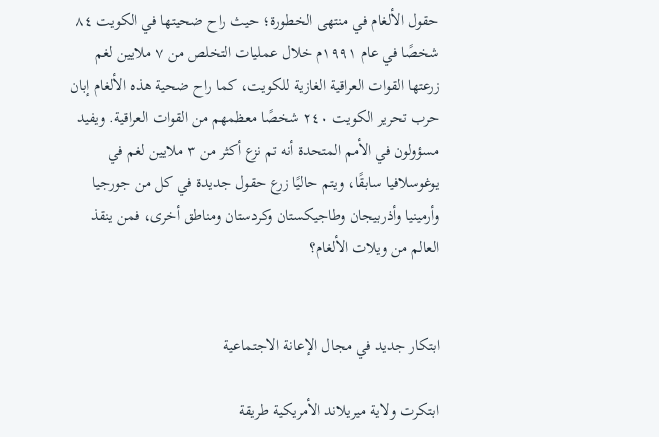حقول الألغام في منتهى الخطورة؛ حيث راح ضحيتها في الكويت ٨٤ شخصًا في عام ١٩٩١م خلال عمليات التخلص من ٧ ملايين لغم زرعتها القوات العراقية الغازية للكويت، كما راح ضحية هذه الألغام إبان حرب تحرير الكويت ٢٤٠ شخصًا معظمهم من القوات العراقية. ويفيد مسؤولون في الأمم المتحدة أنه تم نزع أكثر من ٣ ملايين لغم في يوغوسلافيا سابقًا، ويتم حاليًا زرع حقول جديدة في كل من جورجيا وأرمينيا وأذربيجان وطاجيكستان وكردستان ومناطق أخرى، فمن ينقذ العالم من ويلات الألغام؟


ابتكار جديد في مجال الإعانة الاجتماعية

ابتكرت ولاية ميريلاند الأمريكية طريقة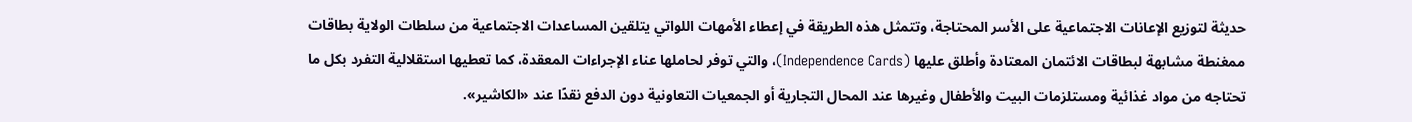حديثة لتوزيع الإعانات الاجتماعية على الأسر المحتاجة، وتتمثل هذه الطريقة في إعطاء الأمهات اللواتي يتلقين المساعدات الاجتماعية من سلطات الولاية بطاقات ممغنطة مشابهة لبطاقات الائتمان المعتادة وأطلق عليها (Independence Cards)، والتي توفر لحاملها عناء الإجراءات المعقدة، كما تعطيها استقلالية التفرد بكل ما تحتاجه من مواد غذائية ومستلزمات البيت والأطفال وغيرها عند المحال التجارية أو الجمعيات التعاونية دون الدفع نقدًا عند «الكاشير».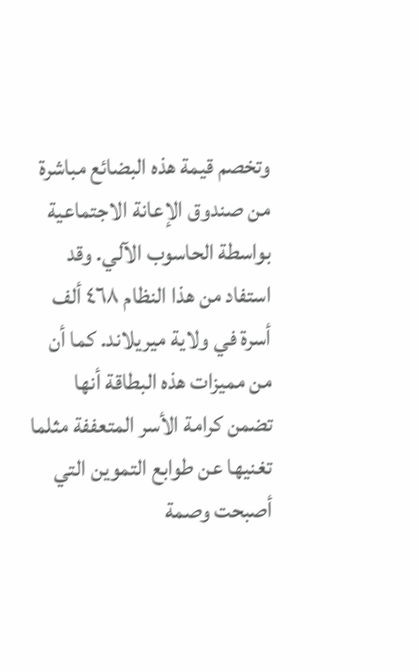وتخصم قيمة هذه البضائع مباشرة من صندوق الإعانة الاجتماعية بواسطة الحاسوب الآلي. وقد استفاد من هذا النظام ٤٦٨ ألف أسرة في ولاية ميريلاند. كما أن من مميزات هذه البطاقة أنها تضمن كرامة الأسر المتعففة مثلما تغنيها عن طوابع التموين التي أصبحت وصمة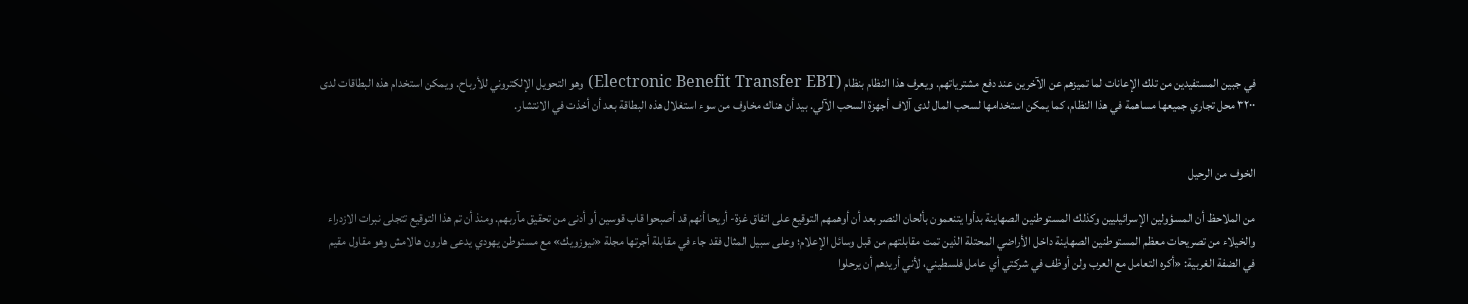في جبين المستفيدين من تلك الإعانات لما تميزهم عن الآخرين عند دفع مشترياتهم. ويعرف هذا النظام بنظام (Electronic Benefit Transfer EBT) وهو التحويل الإلكتروني للأرباح. ويمكن استخدام هذه البطاقات لدى ٣٢٠٠ محل تجاري جميعها مساهمة في هذا النظام، كما يمكن استخدامها لسحب المال لدى آلاف أجهزة السحب الآلي. بيد أن هناك مخاوف من سوء استغلال هذه البطاقة بعد أن أخذت في الانتشار.


الخوف من الرحيل

من الملاحظ أن المسؤولين الإسرائيليين وكذلك المستوطنين الصهاينة بدأوا يتنعمون بألحان النصر بعد أن أوهمهم التوقيع على اتفاق غزة- أريحا أنهم قد أصبحوا قاب قوسين أو أدنى من تحقيق مآربهم. ومنذ أن تم هذا التوقيع تتجلى نبرات الازدراء والخيلاء من تصريحات معظم المستوطنين الصهاينة داخل الأراضي المحتلة الذين تمت مقابلتهم من قبل وسائل الإعلام؛ وعلى سبيل المثال فقد جاء في مقابلة أجرتها مجلة «نيوزويك» مع مستوطن يهودي يدعى هارون هالامش وهو مقاول مقيم في الضفة الغربية: «أكره التعامل مع العرب ولن أوظف في شركتي أي عامل فلسطيني، لأني أريدهم أن يرحلوا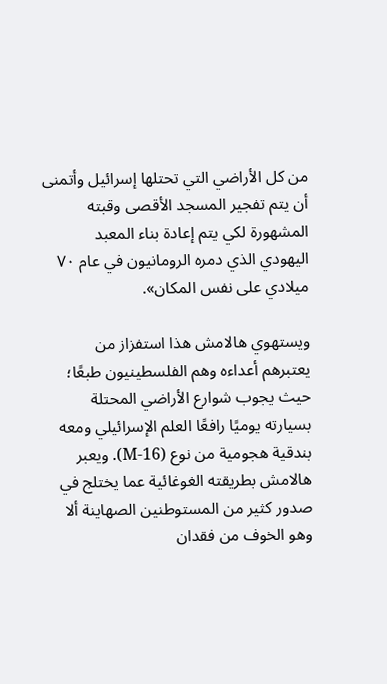من كل الأراضي التي تحتلها إسرائيل وأتمنى أن يتم تفجير المسجد الأقصى وقبته المشهورة لكي يتم إعادة بناء المعبد اليهودي الذي دمره الرومانيون في عام ٧٠ ميلادي على نفس المكان».

ويستهوي هالامش هذا استفزاز من يعتبرهم أعداءه وهم الفلسطينيون طبعًا؛ حيث يجوب شوارع الأراضي المحتلة بسيارته يوميًا رافعًا العلم الإسرائيلي ومعه بندقية هجومية من نوع (M-16). ويعبر هالامش بطريقته الغوغائية عما يختلج في صدور كثير من المستوطنين الصهاينة ألا وهو الخوف من فقدان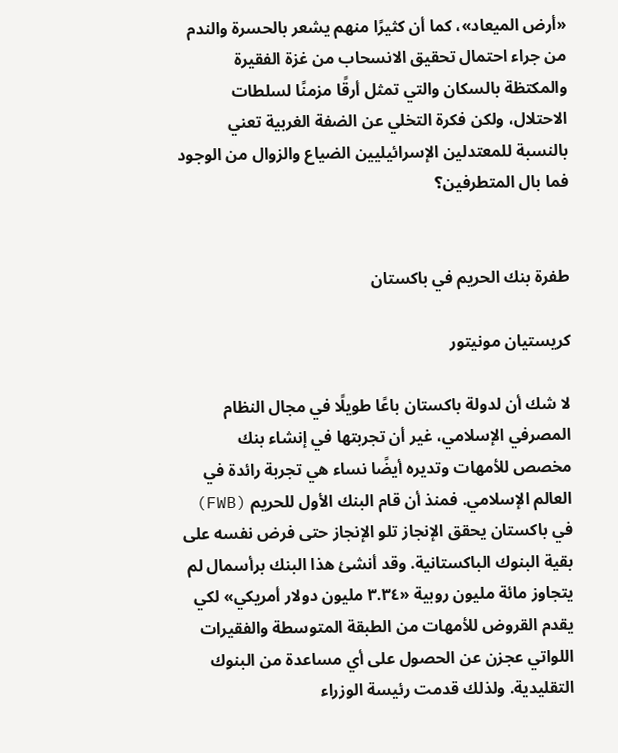«أرض الميعاد»، كما أن كثيرًا منهم يشعر بالحسرة والندم من جراء احتمال تحقيق الانسحاب من غزة الفقيرة والمكتظة بالسكان والتي تمثل أرقًا مزمنًا لسلطات الاحتلال، ولكن فكرة التخلي عن الضفة الغربية تعني بالنسبة للمعتدلين الإسرائيليين الضياع والزوال من الوجود فما بال المتطرفين؟


طفرة بنك الحريم في باكستان

كريستيان مونيتور

لا شك أن لدولة باكستان باعًا طويلًا في مجال النظام المصرفي الإسلامي، غير أن تجربتها في إنشاء بنك مخصص للأمهات وتديره أيضًا نساء هي تجربة رائدة في العالم الإسلامي. فمنذ أن قام البنك الأول للحريم (FWB) في باكستان يحقق الإنجاز تلو الإنجاز حتى فرض نفسه على بقية البنوك الباكستانية. وقد أنشئ هذا البنك برأسمال لم يتجاوز مائة مليون روبية «٣.٣٤ مليون دولار أمريكي» لكي يقدم القروض للأمهات من الطبقة المتوسطة والفقيرات اللواتي عجزن عن الحصول على أي مساعدة من البنوك التقليدية. ولذلك قدمت رئيسة الوزراء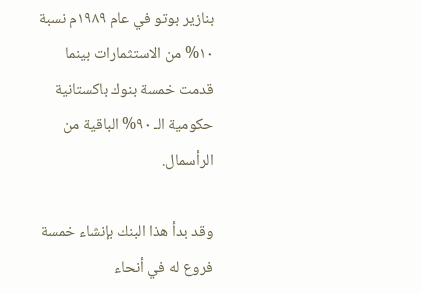بنازير بوتو في عام ١٩٨٩م نسبة ١٠% من الاستثمارات بينما قدمت خمسة بنوك باكستانية حكومية الـ ٩٠% الباقية من الرأسمال.

وقد بدأ هذا البنك بإنشاء خمسة فروع له في أنحاء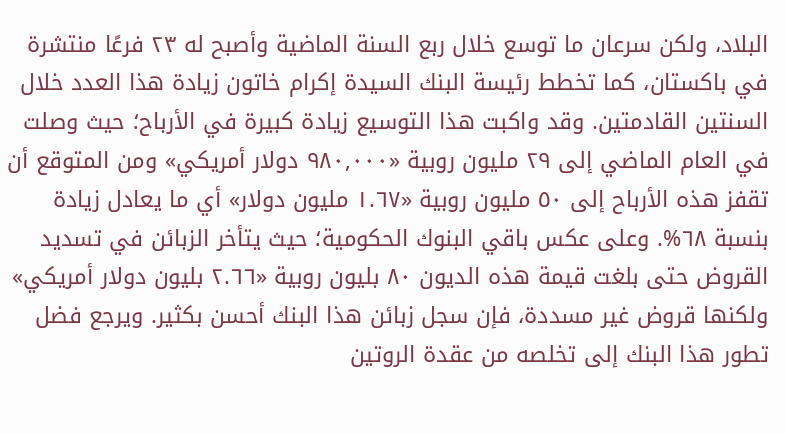البلاد، ولكن سرعان ما توسع خلال ربع السنة الماضية وأصبح له ٢٣ فرعًا منتشرة في باكستان، كما تخطط رئيسة البنك السيدة إكرام خاتون زيادة هذا العدد خلال السنتين القادمتين. وقد واكبت هذا التوسيع زيادة كبيرة في الأرباح؛ حيث وصلت في العام الماضي إلى ٢٩ مليون روبية «٩٨٠,٠٠٠ دولار أمريكي» ومن المتوقع أن تقفز هذه الأرباح إلى ٥٠ مليون روبية «١.٦٧ مليون دولار» أي ما يعادل زيادة بنسبة ٦٨%. وعلى عكس باقي البنوك الحكومية؛ حيث يتأخر الزبائن في تسديد القروض حتى بلغت قيمة هذه الديون ٨٠ بليون روبية «٢.٦٦ بليون دولار أمريكي» ولكنها قروض غير مسددة، فإن سجل زبائن هذا البنك أحسن بكثير. ويرجع فضل تطور هذا البنك إلى تخلصه من عقدة الروتين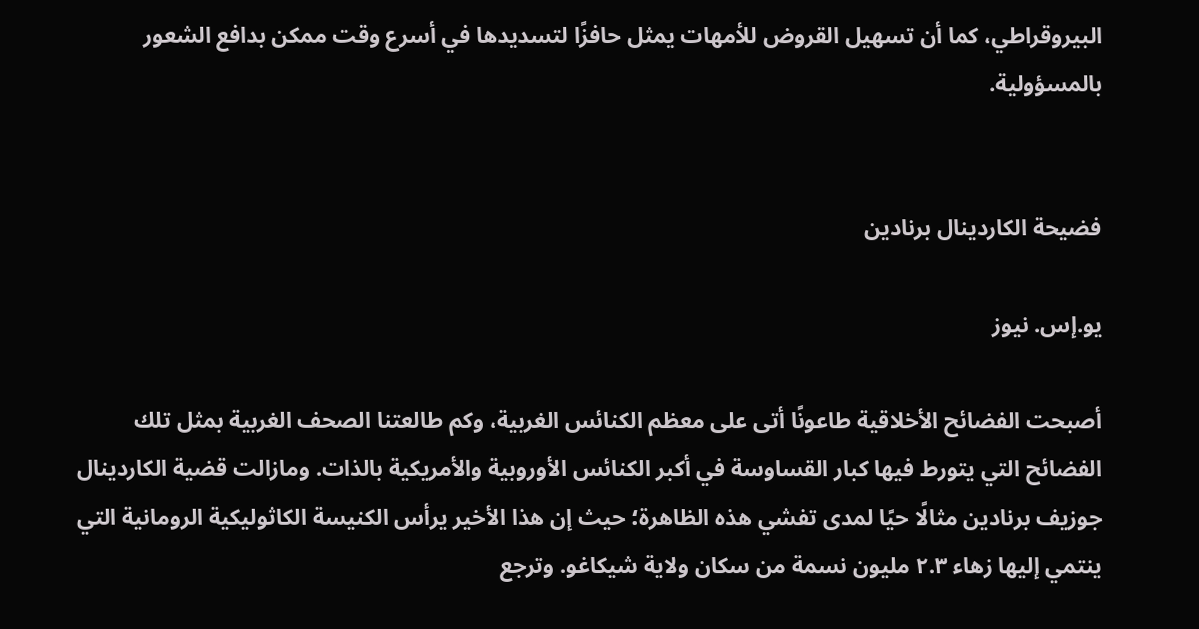البيروقراطي، كما أن تسهيل القروض للأمهات يمثل حافزًا لتسديدها في أسرع وقت ممكن بدافع الشعور بالمسؤولية.


فضيحة الكاردينال برنادين

يو.إس. نيوز

أصبحت الفضائح الأخلاقية طاعونًا أتى على معظم الكنائس الغربية، وكم طالعتنا الصحف الغربية بمثل تلك الفضائح التي يتورط فيها كبار القساوسة في أكبر الكنائس الأوروبية والأمريكية بالذات. ومازالت قضية الكاردينال جوزيف برنادين مثالًا حيًا لمدى تفشي هذه الظاهرة؛ حيث إن هذا الأخير يرأس الكنيسة الكاثوليكية الرومانية التي ينتمي إليها زهاء ٢.٣ مليون نسمة من سكان ولاية شيكاغو. وترجع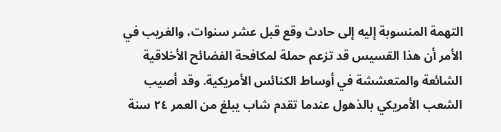التهمة المنسوبة إليه إلى حادث وقع قبل عشر سنوات، والغريب في الأمر أن هذا القسيس قد تزعم حملة لمكافحة الفضائح الأخلاقية الشائعة والمتعششة في أوساط الكنائس الأمريكية. وقد أصيب الشعب الأمريكي بالذهول عندما تقدم شاب يبلغ من العمر ٢٤ سنة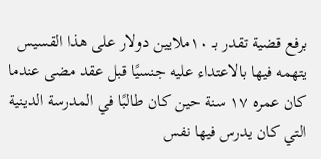برفع قضية تقدر بـ ١٠ملايين دولار على هذا القسيس يتهمه فيها بالاعتداء عليه جنسيًا قبل عقد مضى عندما كان عمره ١٧ سنة حين كان طالبًا في المدرسة الدينية التي كان يدرس فيها نفس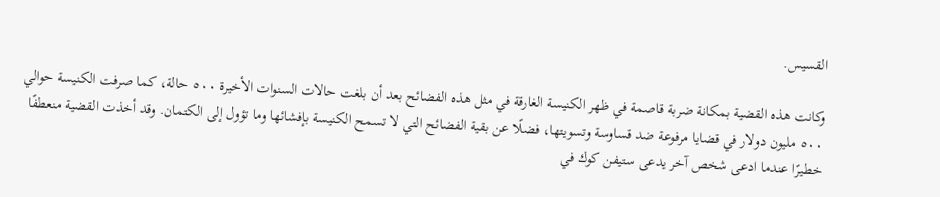القسيس.

وكانت هذه القضية بمكانة ضربة قاصمة في ظهر الكنيسة الغارقة في مثل هذه الفضائح بعد أن بلغت حالات السنوات الأخيرة ٥٠٠ حالة، كما صرفت الكنيسة حوالي ٥٠٠ مليون دولار في قضايا مرفوعة ضد قساوسة وتسويتها، فضلًا عن بقية الفضائح التي لا تسمح الكنيسة بإفشائها وما تؤول إلى الكتمان. وقد أخذت القضية منعطفًا خطيرًا عندما ادعى شخص آخر يدعى ستيفن كوك في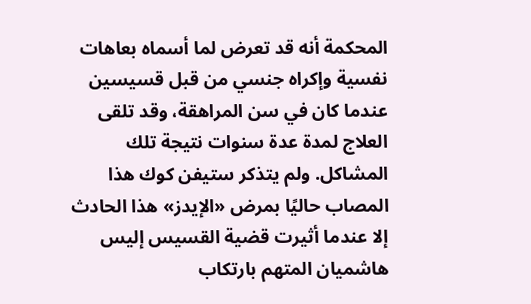المحكمة أنه قد تعرض لما أسماه بعاهات نفسية وإكراه جنسي من قبل قسيسين عندما كان في سن المراهقة، وقد تلقى العلاج لمدة عدة سنوات نتيجة تلك المشاكل. ولم يتذكر ستيفن كوك هذا المصاب حاليًا بمرض «الإيدز» هذا الحادث إلا عندما أثيرت قضية القسيس إليس هاشميان المتهم بارتكاب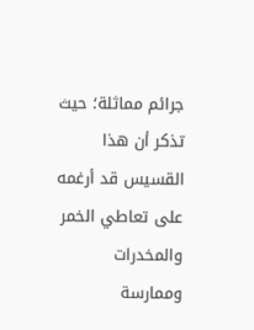جرائم مماثلة؛ حيث تذكر أن هذا القسيس قد أرغمه على تعاطي الخمر والمخدرات وممارسة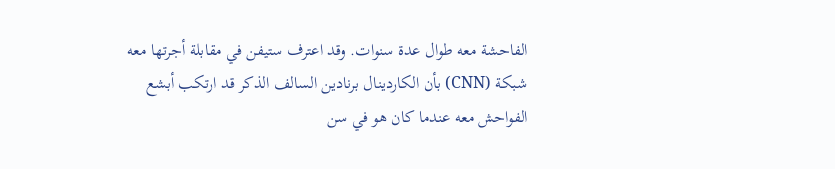الفاحشة معه طوال عدة سنوات. وقد اعترف ستيفن في مقابلة أجرتها معه شبكة (CNN) بأن الكاردينال برنادين السالف الذكر قد ارتكب أبشع الفواحش معه عندما كان هو في سن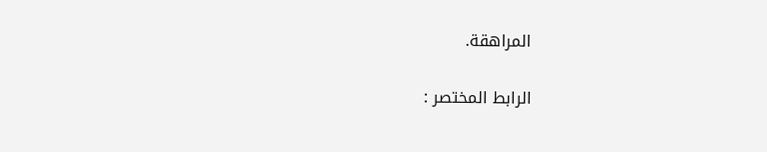المراهقة.

الرابط المختصر :